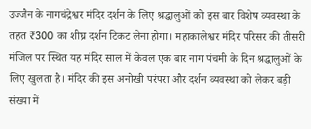उज्जैन के नागचंद्रेश्वर मंदिर दर्शन के लिए श्रद्धालुओं को इस बार विशेष व्यवस्था के तहत ₹300 का शीघ्र दर्शन टिकट लेना होगा। महाकालेश्वर मंदिर परिसर की तीसरी मंजिल पर स्थित यह मंदिर साल में केवल एक बार नाग पंचमी के दिन श्रद्धालुओं के लिए खुलता है। मंदिर की इस अनोखी परंपरा और दर्शन व्यवस्था को लेकर बड़ी संख्या में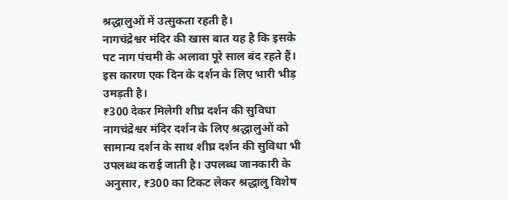श्रद्धालुओं में उत्सुकता रहती है।
नागचंद्रेश्वर मंदिर की खास बात यह है कि इसके पट नाग पंचमी के अलावा पूरे साल बंद रहते हैं। इस कारण एक दिन के दर्शन के लिए भारी भीड़ उमड़ती है।
₹300 देकर मिलेगी शीघ्र दर्शन की सुविधा
नागचंद्रेश्वर मंदिर दर्शन के लिए श्रद्धालुओं को सामान्य दर्शन के साथ शीघ्र दर्शन की सुविधा भी उपलब्ध कराई जाती है। उपलब्ध जानकारी के अनुसार, ₹300 का टिकट लेकर श्रद्धालु विशेष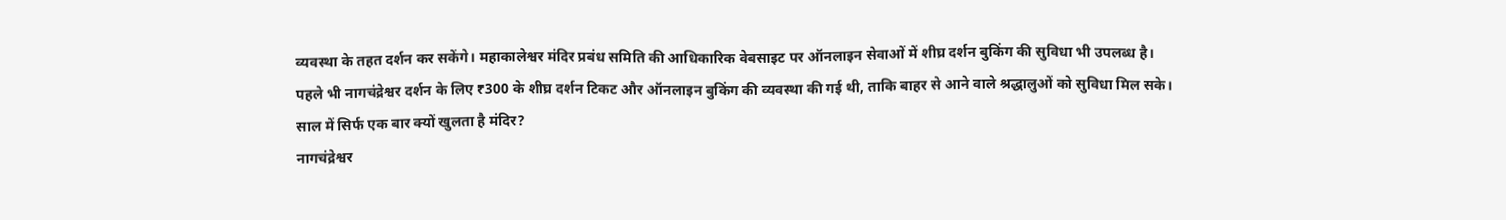व्यवस्था के तहत दर्शन कर सकेंगे। महाकालेश्वर मंदिर प्रबंध समिति की आधिकारिक वेबसाइट पर ऑनलाइन सेवाओं में शीघ्र दर्शन बुकिंग की सुविधा भी उपलब्ध है।
पहले भी नागचंद्रेश्वर दर्शन के लिए ₹300 के शीघ्र दर्शन टिकट और ऑनलाइन बुकिंग की व्यवस्था की गई थी, ताकि बाहर से आने वाले श्रद्धालुओं को सुविधा मिल सके।
साल में सिर्फ एक बार क्यों खुलता है मंदिर?
नागचंद्रेश्वर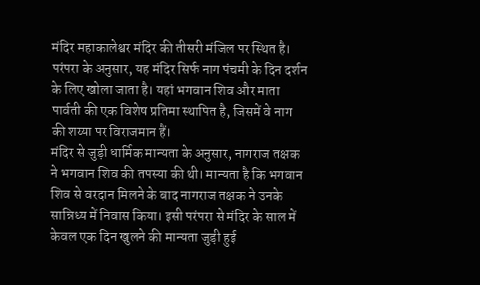मंदिर महाकालेश्वर मंदिर की तीसरी मंजिल पर स्थित है। परंपरा के अनुसार, यह मंदिर सिर्फ नाग पंचमी के दिन दर्शन के लिए खोला जाता है। यहां भगवान शिव और माता पार्वती की एक विशेष प्रतिमा स्थापित है, जिसमें वे नाग की शय्या पर विराजमान हैं।
मंदिर से जुड़ी धार्मिक मान्यता के अनुसार, नागराज तक्षक ने भगवान शिव की तपस्या की थी। मान्यता है कि भगवान शिव से वरदान मिलने के बाद नागराज तक्षक ने उनके सान्निध्य में निवास किया। इसी परंपरा से मंदिर के साल में केवल एक दिन खुलने की मान्यता जुड़ी हुई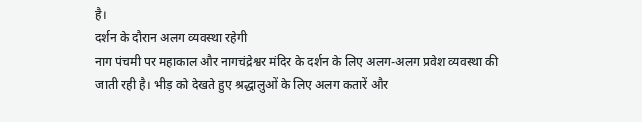है।
दर्शन के दौरान अलग व्यवस्था रहेगी
नाग पंचमी पर महाकाल और नागचंद्रेश्वर मंदिर के दर्शन के लिए अलग-अलग प्रवेश व्यवस्था की जाती रही है। भीड़ को देखते हुए श्रद्धालुओं के लिए अलग कतारें और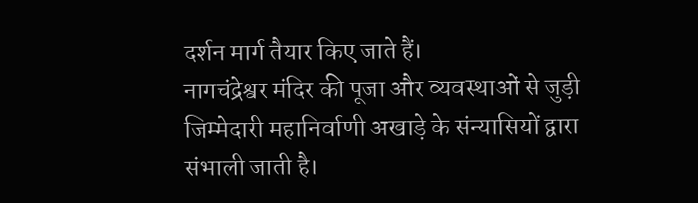दर्शन मार्ग तैयार किए जाते हैं।
नागचंद्रेश्वर मंदिर की पूजा और व्यवस्थाओं से जुड़ी जिम्मेदारी महानिर्वाणी अखाड़े के संन्यासियों द्वारा संभाली जाती है।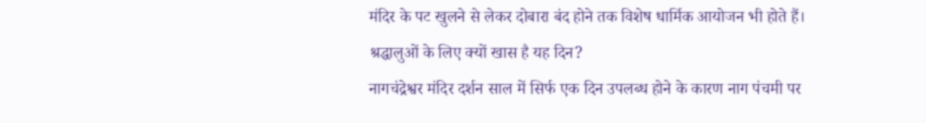मंदिर के पट खुलने से लेकर दोबारा बंद होने तक विशेष धार्मिक आयोजन भी होते हैं।
श्रद्धालुओं के लिए क्यों खास है यह दिन?
नागचंद्रेश्वर मंदिर दर्शन साल में सिर्फ एक दिन उपलब्ध होने के कारण नाग पंचमी पर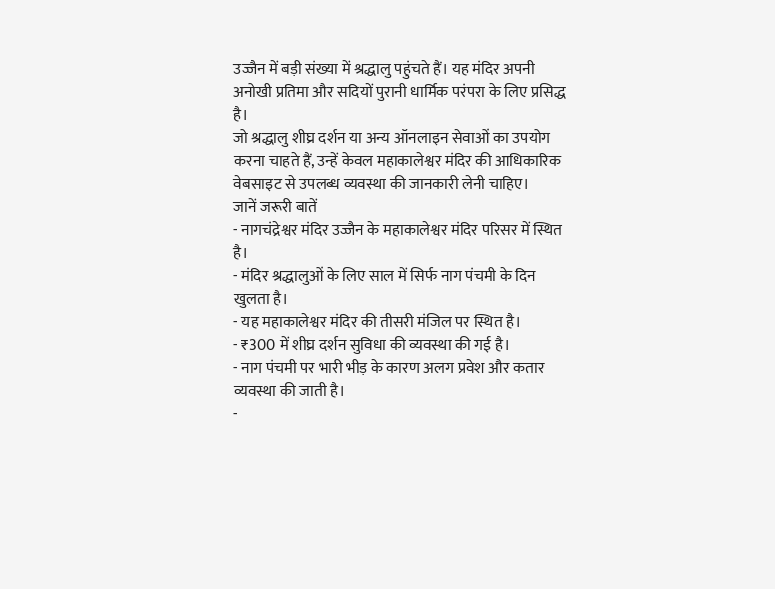उज्जैन में बड़ी संख्या में श्रद्धालु पहुंचते हैं। यह मंदिर अपनी अनोखी प्रतिमा और सदियों पुरानी धार्मिक परंपरा के लिए प्रसिद्ध है।
जो श्रद्धालु शीघ्र दर्शन या अन्य ऑनलाइन सेवाओं का उपयोग करना चाहते हैं, उन्हें केवल महाकालेश्वर मंदिर की आधिकारिक वेबसाइट से उपलब्ध व्यवस्था की जानकारी लेनी चाहिए।
जानें जरूरी बातें
- नागचंद्रेश्वर मंदिर उज्जैन के महाकालेश्वर मंदिर परिसर में स्थित है।
- मंदिर श्रद्धालुओं के लिए साल में सिर्फ नाग पंचमी के दिन खुलता है।
- यह महाकालेश्वर मंदिर की तीसरी मंजिल पर स्थित है।
- ₹300 में शीघ्र दर्शन सुविधा की व्यवस्था की गई है।
- नाग पंचमी पर भारी भीड़ के कारण अलग प्रवेश और कतार व्यवस्था की जाती है।
-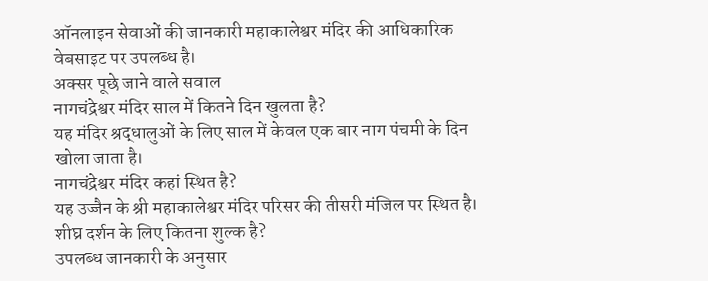ऑनलाइन सेवाओं की जानकारी महाकालेश्वर मंदिर की आधिकारिक वेबसाइट पर उपलब्ध है।
अक्सर पूछे जाने वाले सवाल
नागचंद्रेश्वर मंदिर साल में कितने दिन खुलता है?
यह मंदिर श्रद्धालुओं के लिए साल में केवल एक बार नाग पंचमी के दिन खोला जाता है।
नागचंद्रेश्वर मंदिर कहां स्थित है?
यह उज्जैन के श्री महाकालेश्वर मंदिर परिसर की तीसरी मंजिल पर स्थित है।
शीघ्र दर्शन के लिए कितना शुल्क है?
उपलब्ध जानकारी के अनुसार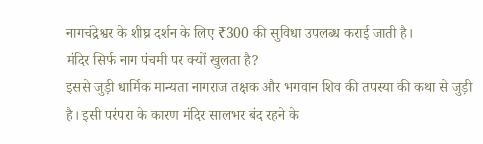नागचंद्रेश्वर के शीघ्र दर्शन के लिए ₹300 की सुविधा उपलब्ध कराई जाती है।
मंदिर सिर्फ नाग पंचमी पर क्यों खुलता है?
इससे जुड़ी धार्मिक मान्यता नागराज तक्षक और भगवान शिव की तपस्या की कथा से जुड़ी है। इसी परंपरा के कारण मंदिर सालभर बंद रहने के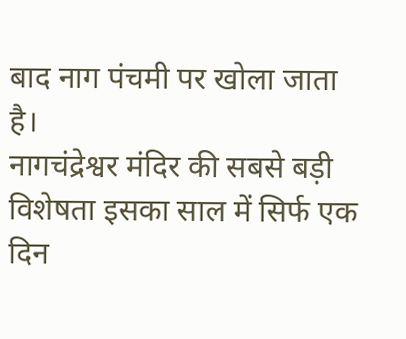बाद नाग पंचमी पर खोला जाता है।
नागचंद्रेश्वर मंदिर की सबसे बड़ी विशेषता इसका साल में सिर्फ एक दिन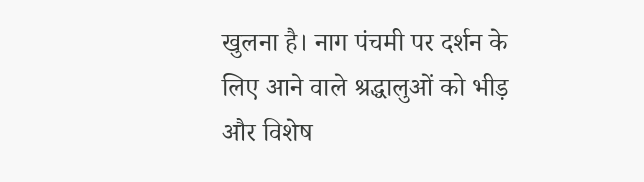खुलना है। नाग पंचमी पर दर्शन के लिए आने वाले श्रद्धालुओं को भीड़ और विशेष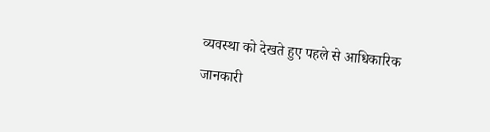व्यवस्था को देखते हुए पहले से आधिकारिक जानकारी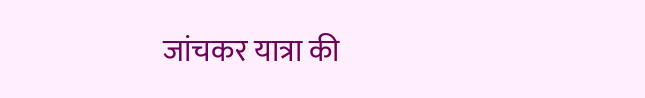जांचकर यात्रा की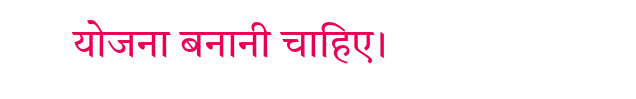योजना बनानी चाहिए।